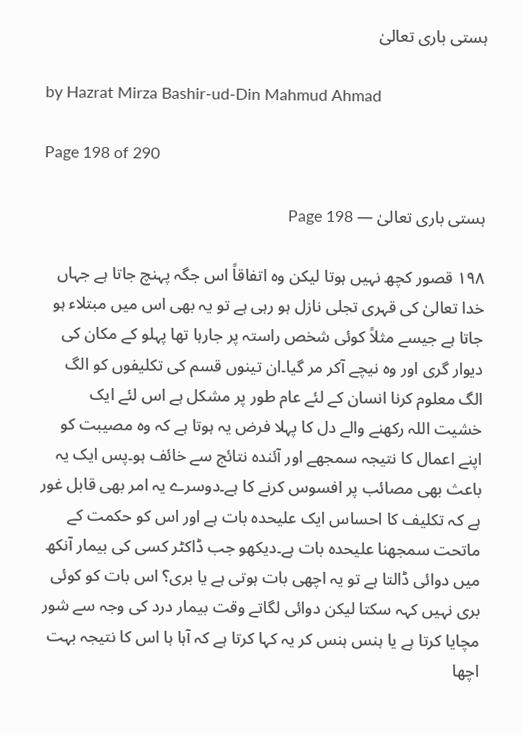ہستی باری تعالیٰ

by Hazrat Mirza Bashir-ud-Din Mahmud Ahmad

Page 198 of 290

ہستی باری تعالیٰ — Page 198

۱۹۸ قصور کچھ نہیں ہوتا لیکن وہ اتفاقاً اس جگہ پہنچ جاتا ہے جہاں خدا تعالیٰ کی قہری تجلی نازل ہو رہی ہے تو یہ بھی اس میں مبتلاء ہو جاتا ہے جیسے مثلاً کوئی شخص راستہ پر جارہا تھا پہلو کے مکان کی دیوار گری اور وہ نیچے آکر مر گیا۔ان تینوں قسم کی تکلیفوں کو الگ الگ معلوم کرنا انسان کے لئے عام طور پر مشکل ہے اس لئے ایک خشیت اللہ رکھنے والے دل کا پہلا فرض یہ ہوتا ہے کہ وہ مصیبت کو اپنے اعمال کا نتیجہ سمجھے اور آئندہ نتائج سے خائف ہو۔پس ایک یہ باعث بھی مصائب پر افسوس کرنے کا ہے۔دوسرے یہ امر بھی قابل غور ہے کہ تکلیف کا احساس ایک علیحدہ بات ہے اور اس کو حکمت کے ماتحت سمجھنا علیحدہ بات ہے۔دیکھو جب ڈاکٹر کسی کی بیمار آنکھ میں دوائی ڈالتا ہے تو یہ اچھی بات ہوتی ہے یا بری؟ اس بات کو کوئی بری نہیں کہہ سکتا لیکن دوائی لگاتے وقت بیمار درد کی وجہ سے شور مچایا کرتا ہے یا ہنس ہنس کر یہ کہا کرتا ہے کہ آہا ہا اس کا نتیجہ بہت اچھا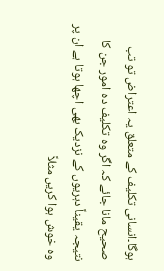ہوگا۔انسانی تکلیف کے متعلق یہ اعتراض تو تب صحیح مانا جائے کہ اگر وہ تکلیف دہ امور جن کا نتیجہ یقیناً دہریوں کے نزدیک بھی اچھا ہوتا ہے ان پر وہ خوش ہوا کریں مثلاً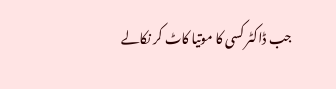جب ڈاکٹر کسی کا موتیا کاٹ کر نکالے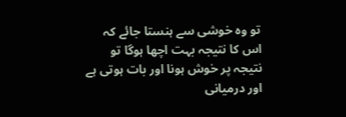تو وہ خوشی سے ہنستا جائے کہ اس کا نتیجہ بہت اچھا ہوگا تو نتیجہ پر خوش ہونا اور بات ہوتی ہے اور درمیانی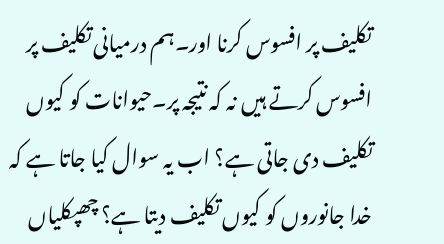تکلیف پر افسوس کرنا اور۔ہم درمیانی تکلیف پر افسوس کرتے ہیں نہ کہ نتیجہ پر۔حیوانات کو کیوں تکلیف دی جاتی ہے؟ اب یہ سوال کیا جاتا ہے کہ خدا جانوروں کو کیوں تکلیف دیتا ہے؟ چھپکلیاں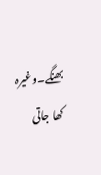بھنگے۔وغیرہ کھا جاتی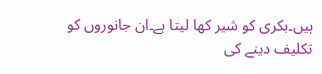ہیں۔بکری کو شیر کھا لیتا ہے۔ان جانوروں کو تکلیف دینے کی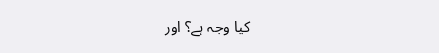کیا وجہ ہے؟ اور